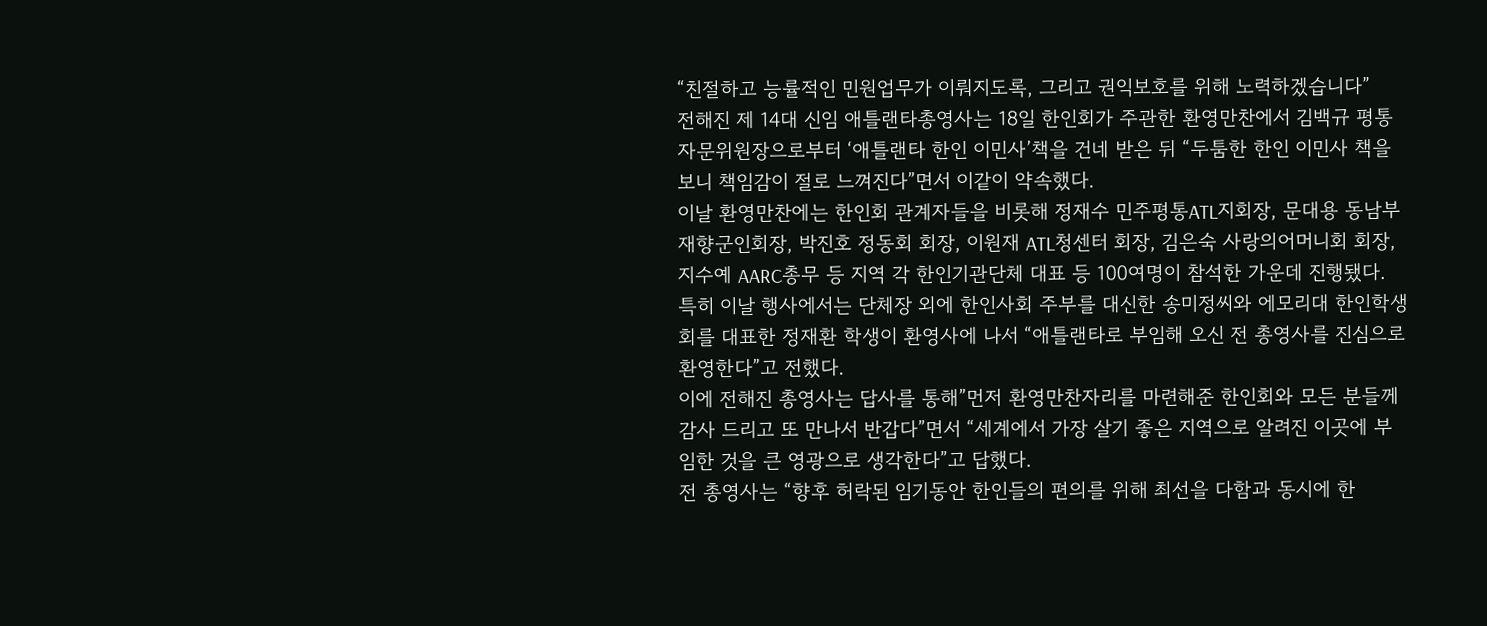“친절하고 능률적인 민원업무가 이뤄지도록, 그리고 권익보호를 위해 노력하겠습니다”
전해진 제 14대 신임 애틀랜타총영사는 18일 한인회가 주관한 환영만찬에서 김백규 평통자문위원장으로부터 ‘애틀랜타 한인 이민사’책을 건네 받은 뒤 “두툼한 한인 이민사 책을 보니 책임감이 절로 느껴진다”면서 이같이 약속했다.
이날 환영만찬에는 한인회 관계자들을 비롯해 정재수 민주평통ATL지회장, 문대용 동남부재향군인회장, 박진호 정동회 회장, 이원재 ATL청센터 회장, 김은숙 사랑의어머니회 회장, 지수예 AARC총무 등 지역 각 한인기관단체 대표 등 100여명이 참석한 가운데 진행됐다.
특히 이날 행사에서는 단체장 외에 한인사회 주부를 대신한 송미정씨와 에모리대 한인학생회를 대표한 정재환 학생이 환영사에 나서 “애틀랜타로 부임해 오신 전 총영사를 진심으로 환영한다”고 전했다.
이에 전해진 총영사는 답사를 통해”먼저 환영만찬자리를 마련해준 한인회와 모든 분들께 감사 드리고 또 만나서 반갑다”면서 “세계에서 가장 살기 좋은 지역으로 알려진 이곳에 부임한 것을 큰 영광으로 생각한다”고 답했다.
전 총영사는 “향후 허락된 임기동안 한인들의 편의를 위해 최선을 다함과 동시에 한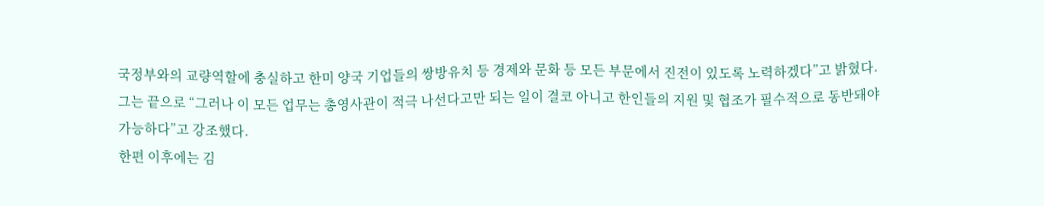국정부와의 교량역할에 충실하고 한미 양국 기업들의 쌍방유치 등 경제와 문화 등 모든 부문에서 진전이 있도록 노력하겠다”고 밝혔다.
그는 끝으로 “그러나 이 모든 업무는 총영사관이 적극 나선다고만 되는 일이 결코 아니고 한인들의 지원 및 협조가 필수적으로 동반돼야 가능하다”고 강조했다.
한편 이후에는 김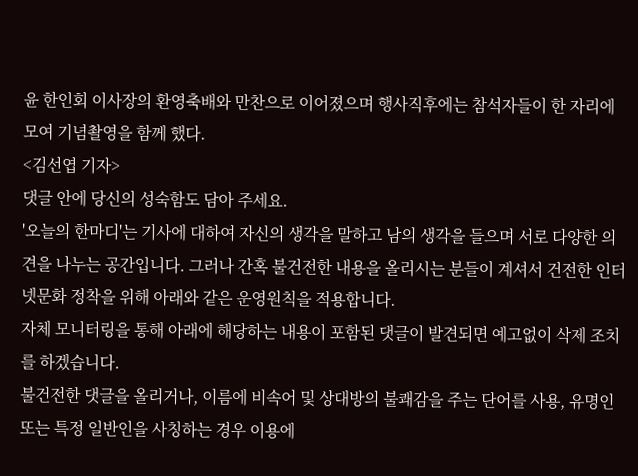윤 한인회 이사장의 환영축배와 만찬으로 이어졌으며 행사직후에는 참석자들이 한 자리에 모여 기념촬영을 함께 했다.
<김선엽 기자>
댓글 안에 당신의 성숙함도 담아 주세요.
'오늘의 한마디'는 기사에 대하여 자신의 생각을 말하고 남의 생각을 들으며 서로 다양한 의견을 나누는 공간입니다. 그러나 간혹 불건전한 내용을 올리시는 분들이 계셔서 건전한 인터넷문화 정착을 위해 아래와 같은 운영원칙을 적용합니다.
자체 모니터링을 통해 아래에 해당하는 내용이 포함된 댓글이 발견되면 예고없이 삭제 조치를 하겠습니다.
불건전한 댓글을 올리거나, 이름에 비속어 및 상대방의 불쾌감을 주는 단어를 사용, 유명인 또는 특정 일반인을 사칭하는 경우 이용에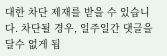대한 차단 제재를 받을 수 있습니다. 차단될 경우, 일주일간 댓글을 달수 없게 됩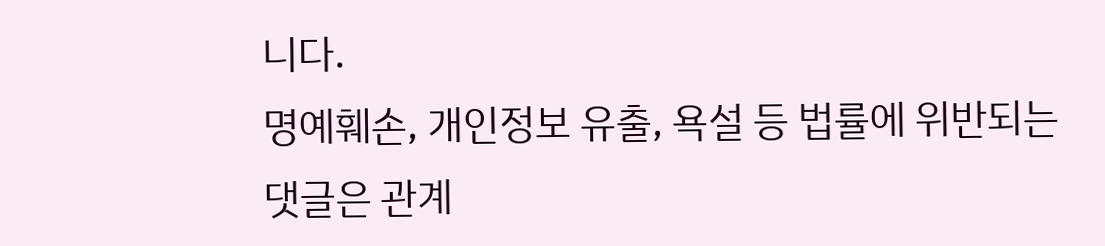니다.
명예훼손, 개인정보 유출, 욕설 등 법률에 위반되는 댓글은 관계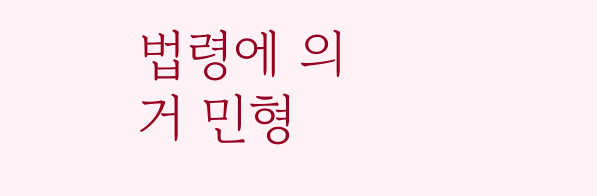법령에 의거 민형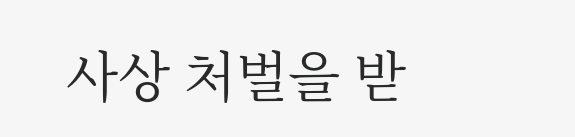사상 처벌을 받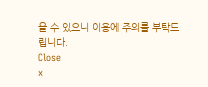을 수 있으니 이용에 주의를 부탁드립니다.
Close
x